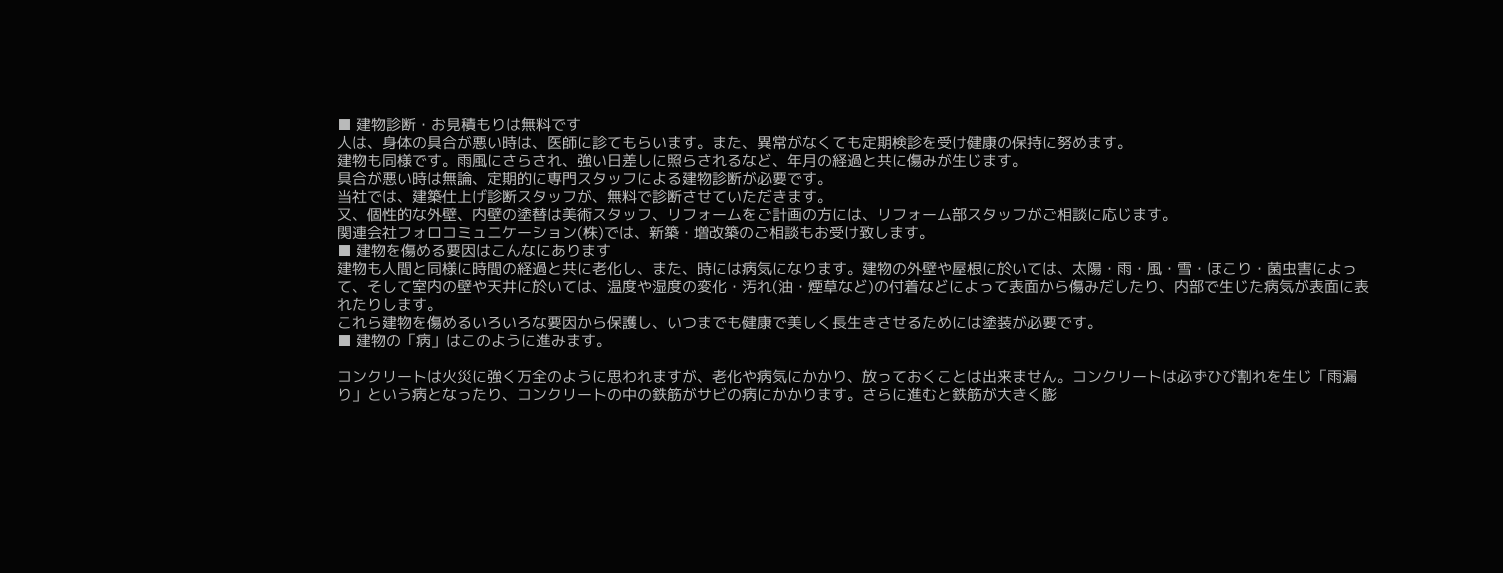■ 建物診断・お見積もりは無料です
人は、身体の具合が悪い時は、医師に診てもらいます。また、異常がなくても定期検診を受け健康の保持に努めます。
建物も同様です。雨風にさらされ、強い日差しに照らされるなど、年月の経過と共に傷みが生じます。
具合が悪い時は無論、定期的に専門スタッフによる建物診断が必要です。
当社では、建築仕上げ診断スタッフが、無料で診断させていただきます。
又、個性的な外壁、内壁の塗替は美術スタッフ、リフォームをご計画の方には、リフォーム部スタッフがご相談に応じます。
関連会社フォロコミュニケーション(株)では、新築・増改築のご相談もお受け致します。
■ 建物を傷める要因はこんなにあります
建物も人間と同様に時間の経過と共に老化し、また、時には病気になります。建物の外壁や屋根に於いては、太陽・雨・風・雪・ほこり・菌虫害によって、そして室内の壁や天井に於いては、温度や湿度の変化・汚れ(油・煙草など)の付着などによって表面から傷みだしたり、内部で生じた病気が表面に表れたりします。
これら建物を傷めるいろいろな要因から保護し、いつまでも健康で美しく長生きさせるためには塗装が必要です。
■ 建物の「病」はこのように進みます。

コンクリートは火災に強く万全のように思われますが、老化や病気にかかり、放っておくことは出来ません。コンクリートは必ずひび割れを生じ「雨漏り」という病となったり、コンクリートの中の鉄筋がサビの病にかかります。さらに進むと鉄筋が大きく膨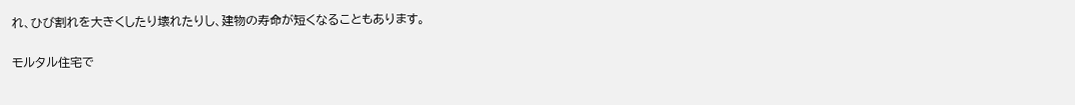れ、ひび割れを大きくしたり壊れたりし、建物の寿命が短くなることもあります。

モルタル住宅で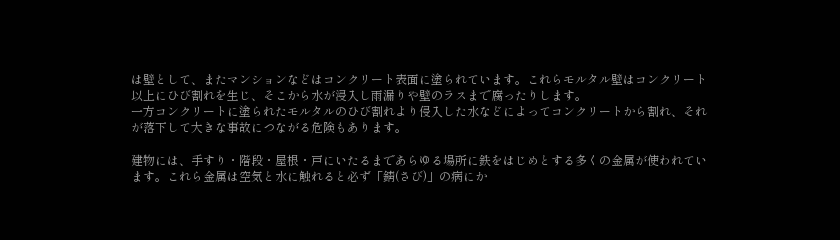は壁として、またマンションなどはコンクリート表面に塗られています。これらモルタル壁はコンクリート以上にひび割れを生じ、そこから水が浸入し雨漏りや壁のラスまで腐ったりします。
一方コンクリートに塗られたモルタルのひび割れより侵入した水などによってコンクリートから割れ、それが落下して大きな事故につながる危険もあります。

建物には、手すり・階段・屋根・戸にいたるまであらゆる場所に鉄をはじめとする多くの金属が使われています。これら金属は空気と水に触れると必ず「錆(さび)」の病にか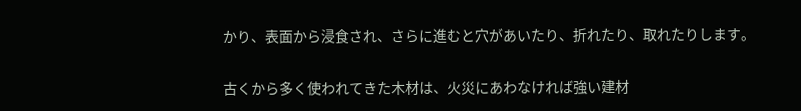かり、表面から浸食され、さらに進むと穴があいたり、折れたり、取れたりします。

古くから多く使われてきた木材は、火災にあわなければ強い建材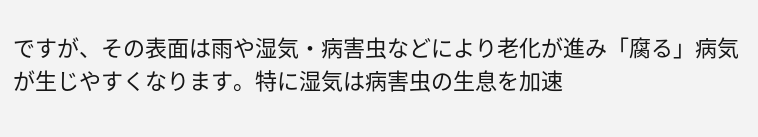ですが、その表面は雨や湿気・病害虫などにより老化が進み「腐る」病気が生じやすくなります。特に湿気は病害虫の生息を加速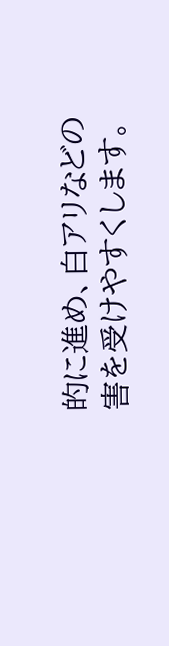的に進め、白アリなどの害を受けやすくします。